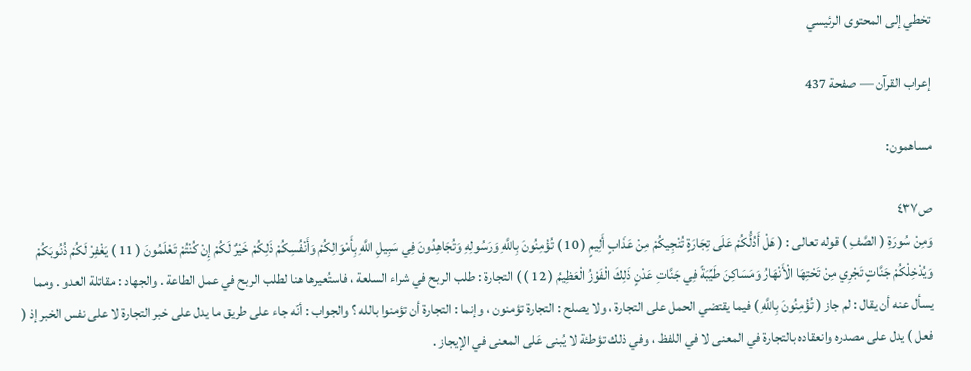تخطي إلى المحتوى الرئيسي

إعراب القرآن — صفحة 437

مساهمون:

ص٤٣٧
وَمِنْ سُورَةِ ( الصَّفِ ) قوله تعالى : ( هَلْ أَدُلُّكُمْ عَلَى تِجَارَةٍ تُنْجِيكُمْ مِنْ عَذَابٍ أَلِيمٍ ( 10 ) تُؤْمِنُونَ بِاللَّهِ وَرَسُولِهِ وَتُجَاهِدُونَ فِي سَبِيلِ اللَّهِ بِأَمْوَالِكُمْ وَأَنْفُسِكُمْ ذَلِكُمْ خَيْرٌ لَكُمْ إِنْ كُنْتُمْ تَعْلَمُونَ ( 11 ) يَغْفِرْ لَكُمْ ذُنُوبَكُمْ وَيُدْخِلْكُمْ جَنَّاتٍ تَجْرِي مِنْ تَحْتِهَا الْأَنْهَارُ وَمَسَاكِنَ طَيِّبَةً فِي جَنَّاتِ عَدْنٍ ذَلِكَ الْفَوْزُ الْعَظِيمُ ( 12 ) ) التجارة : طلب الربح في شراء السلعة ، فاستُعيرها هنا لطلب الربح في عمل الطاعة . والجهاد : مقاتلة العدو . ومما يسأل عنه أن يقال : لم جاز ( تُؤْمِنُونَ بِاللَّهِ ) فيما يقتضي الحمل على التجارة ، ولا يصلح : التجارة تؤمنون ، وإنما : التجارة أن تؤمنوا بالله ؟ والجواب : أنّه جاء على طريق ما يدل على خبر التجارة لا على نفس الخبر إذ ( فعل ) يدل على مصدره وانعقاده بالتجارة في المعنى لا في اللفظ ، وفي ذلك تؤطئة لا يُبنى عَلى المعنى في الإيجاز .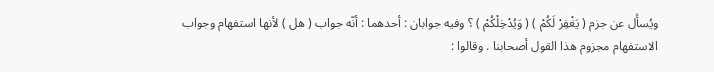ويُسأَل عن جزم ( يَغْفِرْ لَكُمْ ) ( وَيُدْخِلْكُمْ ) ؟ وفيه جوابان : أحدهما : أنّه جواب ( هل ) لأنها استفهام وجواب الاستفهام مجزوم هذا القول أصحابنا . وقالوا :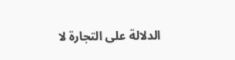الدلالة على التجارة لا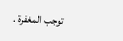توجب المغفرة .